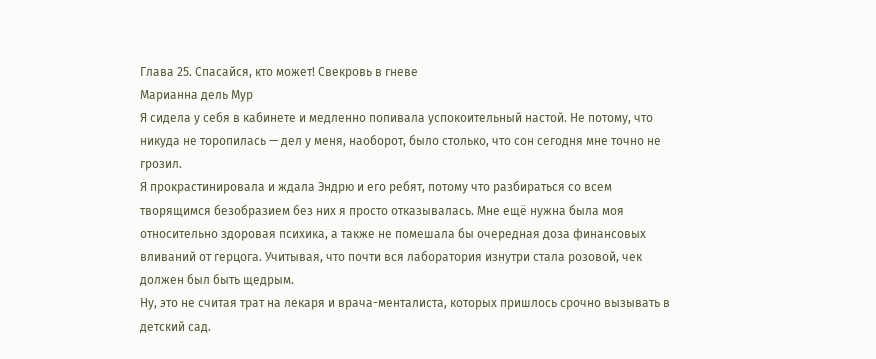Глава 25. Спасайся, кто может! Свекровь в гневе
Марианна дель Мур
Я сидела у себя в кабинете и медленно попивала успокоительный настой. Не потому, что никуда не торопилась — дел у меня, наоборот, было столько, что сон сегодня мне точно не грозил.
Я прокрастинировала и ждала Эндрю и его ребят, потому что разбираться со всем творящимся безобразием без них я просто отказывалась. Мне ещё нужна была моя относительно здоровая психика, а также не помешала бы очередная доза финансовых вливаний от герцога. Учитывая, что почти вся лаборатория изнутри стала розовой, чек должен был быть щедрым.
Ну, это не считая трат на лекаря и врача-менталиста, которых пришлось срочно вызывать в детский сад.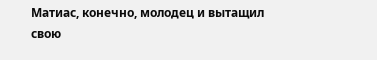Матиас, конечно, молодец и вытащил свою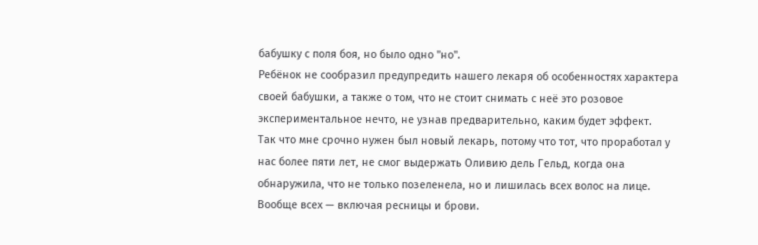бабушку с поля боя, но было одно "но".
Ребёнок не сообразил предупредить нашего лекаря об особенностях характера своей бабушки, а также о том, что не стоит снимать с неё это розовое экспериментальное нечто, не узнав предварительно, каким будет эффект.
Так что мне срочно нужен был новый лекарь, потому что тот, что проработал у нас более пяти лет, не смог выдержать Оливию дель Гельд, когда она обнаружила, что не только позеленела, но и лишилась всех волос на лице. Вообще всех — включая ресницы и брови.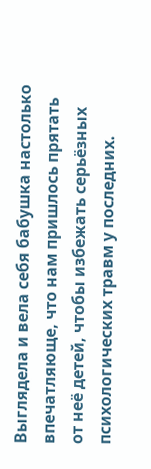Выглядела и вела себя бабушка настолько впечатляюще, что нам пришлось прятать от неё детей, чтобы избежать серьёзных психологических травм у последних.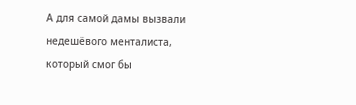А для самой дамы вызвали недешёвого менталиста, который смог бы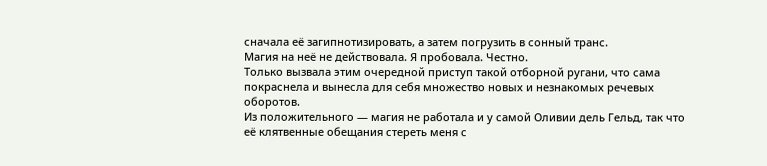сначала её загипнотизировать, а затем погрузить в сонный транс.
Магия на неё не действовала. Я пробовала. Честно.
Только вызвала этим очередной приступ такой отборной ругани, что сама покраснела и вынесла для себя множество новых и незнакомых речевых оборотов.
Из положительного — магия не работала и у самой Оливии дель Гельд, так что её клятвенные обещания стереть меня с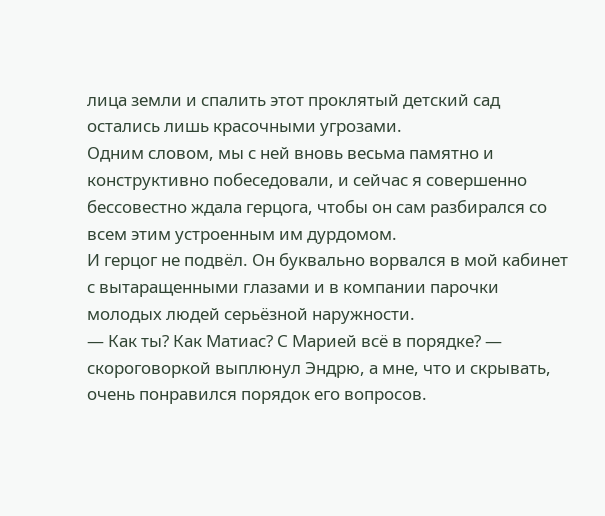лица земли и спалить этот проклятый детский сад остались лишь красочными угрозами.
Одним словом, мы с ней вновь весьма памятно и конструктивно побеседовали, и сейчас я совершенно бессовестно ждала герцога, чтобы он сам разбирался со всем этим устроенным им дурдомом.
И герцог не подвёл. Он буквально ворвался в мой кабинет с вытаращенными глазами и в компании парочки молодых людей серьёзной наружности.
— Как ты? Как Матиас? С Марией всё в порядке? — скороговоркой выплюнул Эндрю, а мне, что и скрывать, очень понравился порядок его вопросов.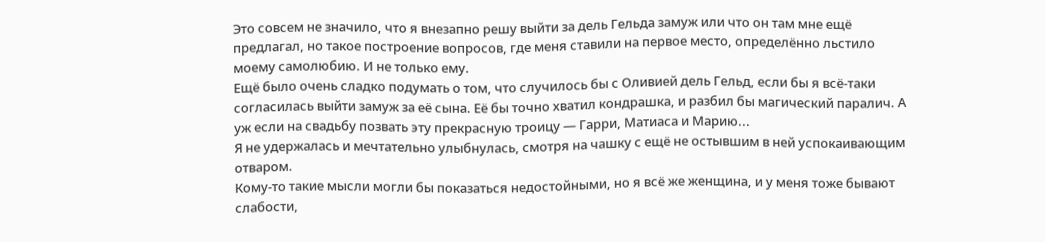Это совсем не значило, что я внезапно решу выйти за дель Гельда замуж или что он там мне ещё предлагал, но такое построение вопросов, где меня ставили на первое место, определённо льстило моему самолюбию. И не только ему.
Ещё было очень сладко подумать о том, что случилось бы с Оливией дель Гельд, если бы я всё-таки согласилась выйти замуж за её сына. Её бы точно хватил кондрашка, и разбил бы магический паралич. А уж если на свадьбу позвать эту прекрасную троицу — Гарри, Матиаса и Марию...
Я не удержалась и мечтательно улыбнулась, смотря на чашку с ещё не остывшим в ней успокаивающим отваром.
Кому-то такие мысли могли бы показаться недостойными, но я всё же женщина, и у меня тоже бывают слабости,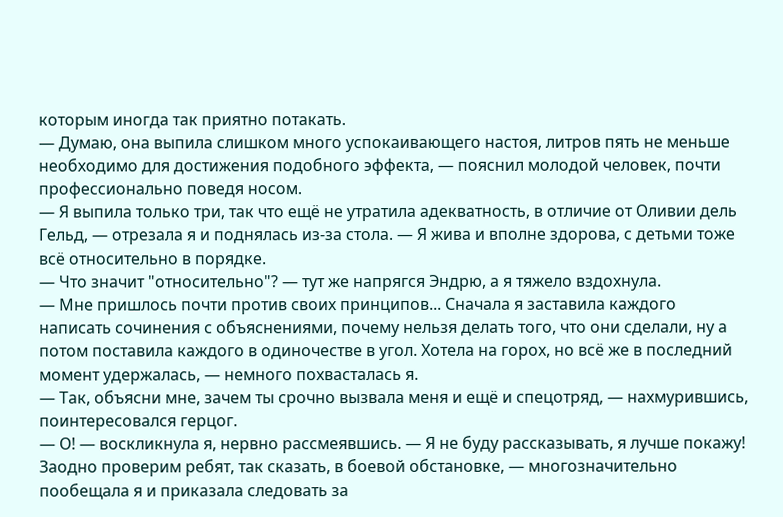которым иногда так приятно потакать.
— Думаю, она выпила слишком много успокаивающего настоя, литров пять не меньше необходимо для достижения подобного эффекта, — пояснил молодой человек, почти профессионально поведя носом.
— Я выпила только три, так что ещё не утратила адекватность, в отличие от Оливии дель Гельд, — отрезала я и поднялась из-за стола. — Я жива и вполне здорова, с детьми тоже всё относительно в порядке.
— Что значит "относительно"? — тут же напрягся Эндрю, а я тяжело вздохнула.
— Мне пришлось почти против своих принципов... Сначала я заставила каждого написать сочинения с объяснениями, почему нельзя делать того, что они сделали, ну а потом поставила каждого в одиночестве в угол. Хотела на горох, но всё же в последний момент удержалась, — немного похвасталась я.
— Так, объясни мне, зачем ты срочно вызвала меня и ещё и спецотряд, — нахмурившись, поинтересовался герцог.
— О! — воскликнула я, нервно рассмеявшись. — Я не буду рассказывать, я лучше покажу! Заодно проверим ребят, так сказать, в боевой обстановке, — многозначительно пообещала я и приказала следовать за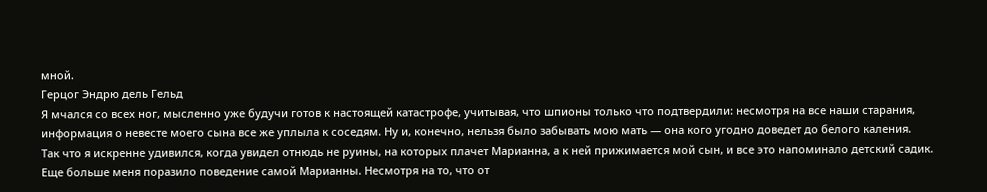мной.
Герцог Эндрю дель Гельд
Я мчался со всех ног, мысленно уже будучи готов к настоящей катастрофе, учитывая, что шпионы только что подтвердили: несмотря на все наши старания, информация о невесте моего сына все же уплыла к соседям. Ну и, конечно, нельзя было забывать мою мать — она кого угодно доведет до белого каления.
Так что я искренне удивился, когда увидел отнюдь не руины, на которых плачет Марианна, а к ней прижимается мой сын, и все это напоминало детский садик.
Еще больше меня поразило поведение самой Марианны. Несмотря на то, что от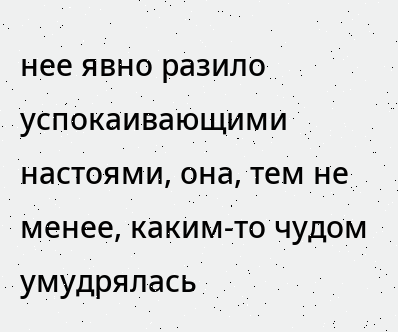нее явно разило успокаивающими настоями, она, тем не менее, каким-то чудом умудрялась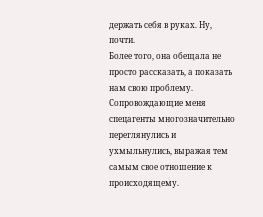держать себя в руках. Ну, почти.
Более того, она обещала не просто рассказать, а показать нам свою проблему. Сопровождающие меня спецагенты многозначительно переглянулись и ухмыльнулись, выражая тем самым свое отношение к происходящему.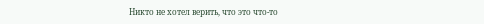Никто не хотел верить, что это что-то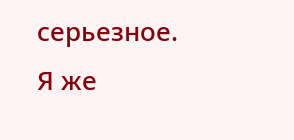серьезное.
Я же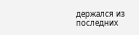держался из последних